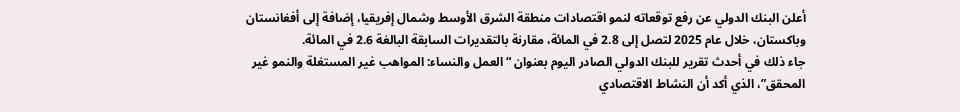أعلن البنك الدولي عن رفع توقعاته لنمو اقتصادات منطقة الشرق الأوسط وشمال إفريقيا، إضافة إلى أفغانستان وباكستان، خلال عام 2025 لتصل إلى 2.8 في المائة، مقارنة بالتقديرات السابقة البالغة 2.6 في المائة.
جاء ذلك في أحدث تقرير للبنك الدولي الصادر اليوم بعنوان “العمل والنساء: المواهب غير المستغلة والنمو غير المحقق”، الذي أكد أن النشاط الاقتصادي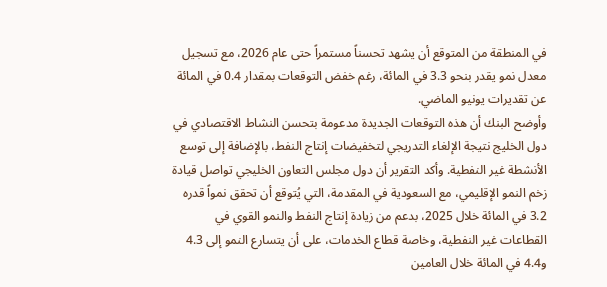في المنطقة من المتوقع أن يشهد تحسناً مستمراً حتى عام 2026، مع تسجيل معدل نمو يقدر بنحو 3.3 في المائة، رغم خفض التوقعات بمقدار 0.4 في المائة عن تقديرات يونيو الماضي.
وأوضح البنك أن هذه التوقعات الجديدة مدعومة بتحسن النشاط الاقتصادي في دول الخليج نتيجة الإلغاء التدريجي لتخفيضات إنتاج النفط، بالإضافة إلى توسع الأنشطة غير النفطية. وأكد التقرير أن دول مجلس التعاون الخليجي تواصل قيادة زخم النمو الإقليمي، مع السعودية في المقدمة، التي يُتوقع أن تحقق نمواً قدره 3.2 في المائة خلال 2025، بدعم من زيادة إنتاج النفط والنمو القوي في القطاعات غير النفطية، وخاصة قطاع الخدمات، على أن يتسارع النمو إلى 4.3 و4.4 في المائة خلال العامين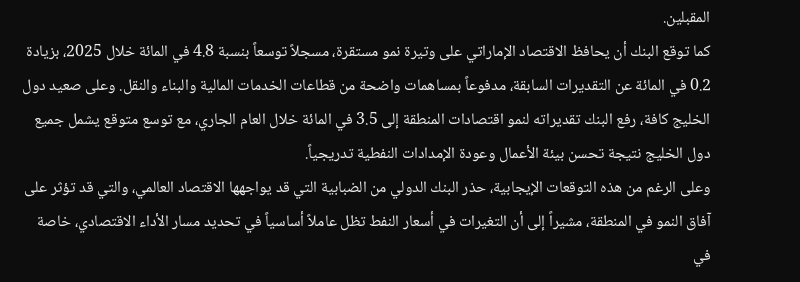المقبلين.
كما توقع البنك أن يحافظ الاقتصاد الإماراتي على وتيرة نمو مستقرة، مسجلاً توسعاً بنسبة 4.8 في المائة خلال 2025، بزيادة 0.2 في المائة عن التقديرات السابقة، مدفوعاً بمساهمات واضحة من قطاعات الخدمات المالية والبناء والنقل. وعلى صعيد دول الخليج كافة، رفع البنك تقديراته لنمو اقتصادات المنطقة إلى 3.5 في المائة خلال العام الجاري، مع توسع متوقع يشمل جميع دول الخليج نتيجة تحسن بيئة الأعمال وعودة الإمدادات النفطية تدريجياً.
وعلى الرغم من هذه التوقعات الإيجابية، حذر البنك الدولي من الضبابية التي قد يواجهها الاقتصاد العالمي، والتي قد تؤثر على آفاق النمو في المنطقة، مشيراً إلى أن التغيرات في أسعار النفط تظل عاملاً أساسياً في تحديد مسار الأداء الاقتصادي، خاصة في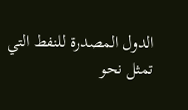الدول المصدرة للنفط التي تمثل نحو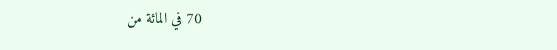70 في المائة من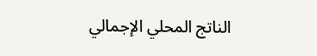الناتج المحلي الإجمالي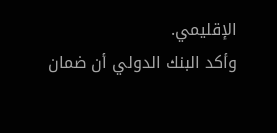الإقليمي.
وأكد البنك الدولي أن ضمان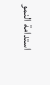استدامة النمو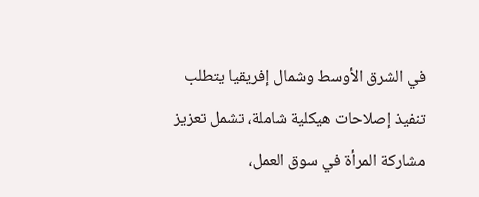في الشرق الأوسط وشمال إفريقيا يتطلب تنفيذ إصلاحات هيكلية شاملة، تشمل تعزيز مشاركة المرأة في سوق العمل،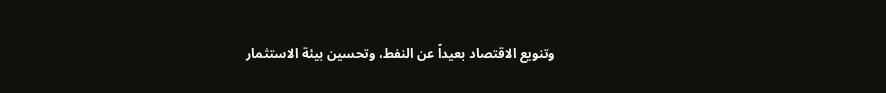وتنويع الاقتصاد بعيداً عن النفط، وتحسين بيئة الاستثمار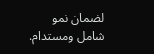لضمان نمو شامل ومستدام.